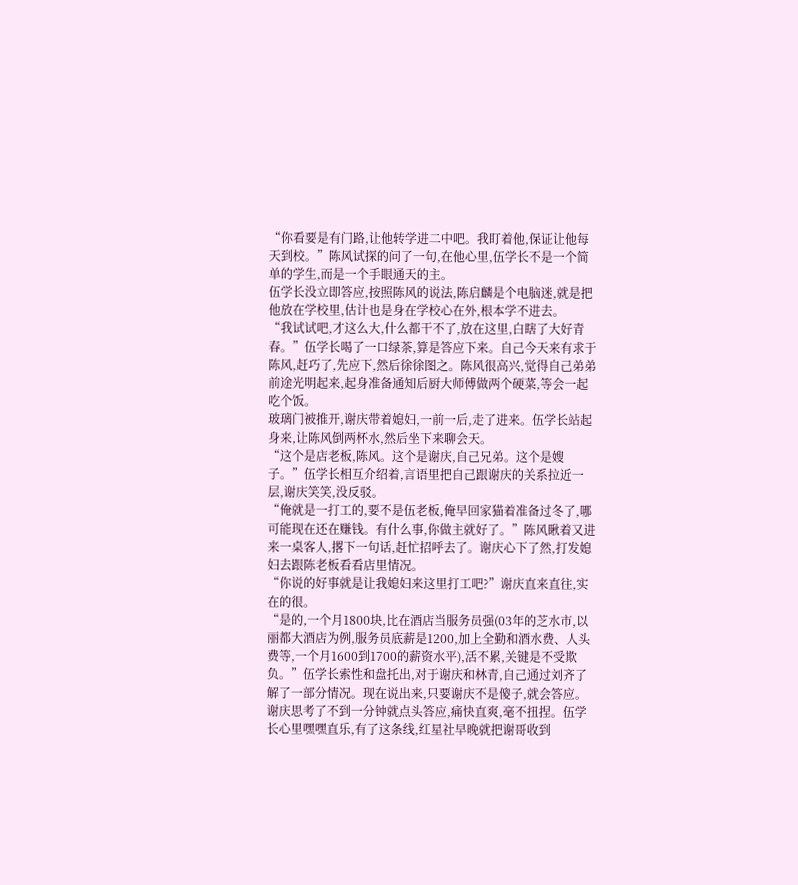“你看要是有门路,让他转学进二中吧。我盯着他,保证让他每天到校。”陈风试探的问了一句,在他心里,伍学长不是一个简单的学生,而是一个手眼通天的主。
伍学长没立即答应,按照陈风的说法,陈启麟是个电脑迷,就是把他放在学校里,估计也是身在学校心在外,根本学不进去。
“我试试吧,才这么大,什么都干不了,放在这里,白瞎了大好青春。”伍学长喝了一口绿茶,算是答应下来。自己今天来有求于陈风,赶巧了,先应下,然后徐徐图之。陈风很高兴,觉得自己弟弟前途光明起来,起身准备通知后厨大师傅做两个硬菜,等会一起吃个饭。
玻璃门被推开,谢庆带着媳妇,一前一后,走了进来。伍学长站起身来,让陈风倒两杯水,然后坐下来聊会天。
“这个是店老板,陈风。这个是谢庆,自己兄弟。这个是嫂子。”伍学长相互介绍着,言语里把自己跟谢庆的关系拉近一层,谢庆笑笑,没反驳。
“俺就是一打工的,要不是伍老板,俺早回家猫着准备过冬了,哪可能现在还在赚钱。有什么事,你做主就好了。”陈风瞅着又进来一桌客人,撂下一句话,赶忙招呼去了。谢庆心下了然,打发媳妇去跟陈老板看看店里情况。
“你说的好事就是让我媳妇来这里打工吧?”谢庆直来直往,实在的很。
“是的,一个月1800块,比在酒店当服务员强(03年的芝水市,以丽都大酒店为例,服务员底薪是1200,加上全勤和酒水费、人头费等,一个月1600到1700的薪资水平),活不累,关键是不受欺负。”伍学长索性和盘托出,对于谢庆和林青,自己通过刘齐了解了一部分情况。现在说出来,只要谢庆不是傻子,就会答应。
谢庆思考了不到一分钟就点头答应,痛快直爽,毫不扭捏。伍学长心里嘿嘿直乐,有了这条线,红星社早晚就把谢哥收到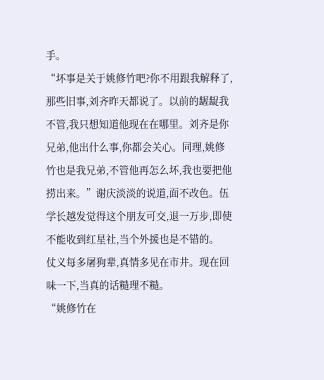手。
“坏事是关于姚修竹吧?你不用跟我解释了,那些旧事,刘齐昨天都说了。以前的龌龊我不管,我只想知道他现在在哪里。刘齐是你兄弟,他出什么事,你都会关心。同理,姚修竹也是我兄弟,不管他再怎么坏,我也要把他捞出来。”谢庆淡淡的说道,面不改色。伍学长越发觉得这个朋友可交,退一万步,即使不能收到红星社,当个外援也是不错的。
仗义每多屠狗辈,真情多见在市井。现在回味一下,当真的话糙理不糙。
“姚修竹在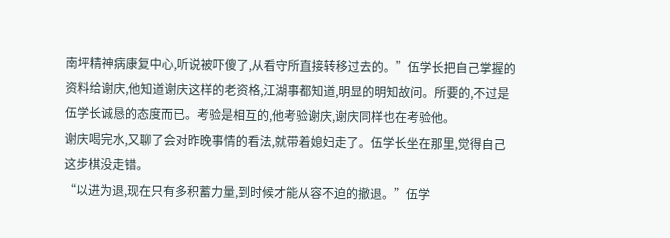南坪精神病康复中心,听说被吓傻了,从看守所直接转移过去的。”伍学长把自己掌握的资料给谢庆,他知道谢庆这样的老资格,江湖事都知道,明显的明知故问。所要的,不过是伍学长诚恳的态度而已。考验是相互的,他考验谢庆,谢庆同样也在考验他。
谢庆喝完水,又聊了会对昨晚事情的看法,就带着媳妇走了。伍学长坐在那里,觉得自己这步棋没走错。
“以进为退,现在只有多积蓄力量,到时候才能从容不迫的撤退。”伍学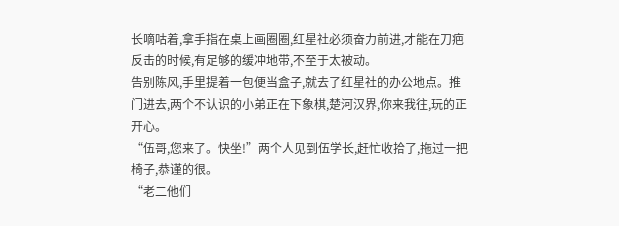长嘀咕着,拿手指在桌上画圈圈,红星社必须奋力前进,才能在刀疤反击的时候,有足够的缓冲地带,不至于太被动。
告别陈风,手里提着一包便当盒子,就去了红星社的办公地点。推门进去,两个不认识的小弟正在下象棋,楚河汉界,你来我往,玩的正开心。
“伍哥,您来了。快坐!”两个人见到伍学长,赶忙收拾了,拖过一把椅子,恭谨的很。
“老二他们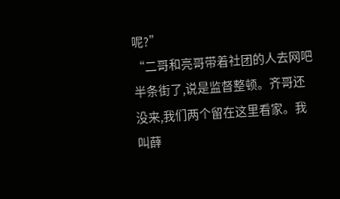呢?”
“二哥和亮哥带着社团的人去网吧半条街了,说是监督整顿。齐哥还没来,我们两个留在这里看家。我叫薛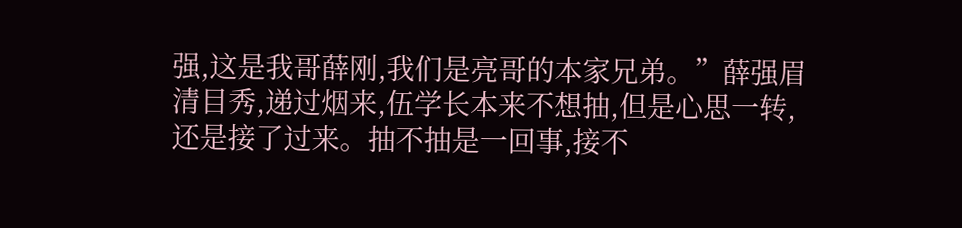强,这是我哥薛刚,我们是亮哥的本家兄弟。”薛强眉清目秀,递过烟来,伍学长本来不想抽,但是心思一转,还是接了过来。抽不抽是一回事,接不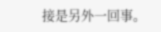接是另外一回事。